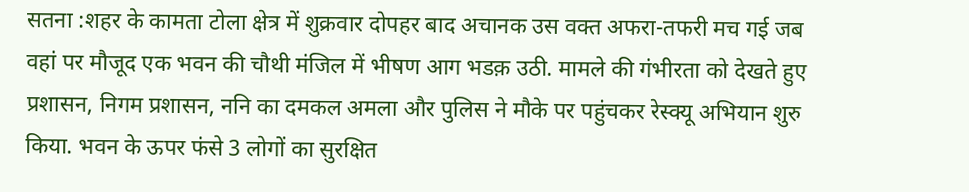सतना :शहर के कामता टोला क्षेत्र में शुक्रवार दोपहर बाद अचानक उस वक्त अफरा-तफरी मच गई जब वहां पर मौजूद एक भवन की चौथी मंजिल में भीषण आग भडक़ उठी. मामले की गंभीरता को देखते हुए प्रशासन, निगम प्रशासन, ननि का दमकल अमला और पुलिस ने मौके पर पहुंचकर रेस्क्यू अभियान शुरु किया. भवन के ऊपर फंसे 3 लोगों का सुरक्षित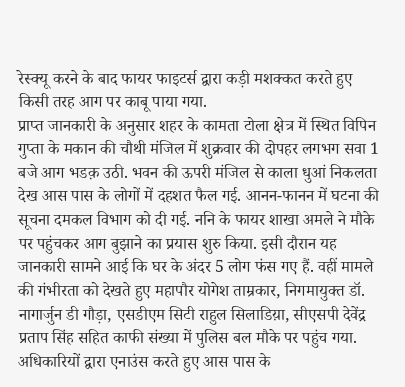रेस्क्यू करने के बाद फायर फाइटर्स द्वारा कड़ी मशक्कत करते हुए किसी तरह आग पर काबू पाया गया.
प्राप्त जानकारी के अनुसार शहर के कामता टोला क्षेत्र में स्थित विपिन गुप्ता के मकान की चौथी मंजिल में शुक्रवार की दोपहर लगभग सवा 1 बजे आग भडक़ उठी. भवन की ऊपरी मंजिल से काला धुआं निकलता देख आस पास के लोगों में दहशत फैल गई. आनन-फानन में घटना की सूचना दमकल विभाग को दी गई. ननि के फायर शाखा अमले ने मौके पर पहुंचकर आग बुझाने का प्रयास शुरु किया. इसी दौरान यह जानकारी सामने आई कि घर के अंदर 5 लोग फंस गए हैं. वहीं मामले की गंभीरता को देखते हुए महापौर योगेश ताम्रकार, निगमायुक्त डॉ. नागार्जुन डी गौड़ा, एसडीएम सिटी राहुल सिलाडिय़ा, सीएसपी देवेंद्र प्रताप सिंह सहित काफी संख्या में पुलिस बल मौके पर पहुंच गया. अधिकारियों द्वारा एनाउंस करते हुए आस पास के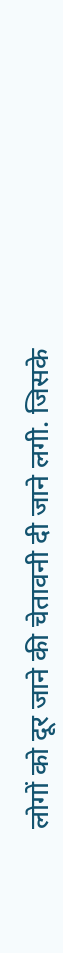लोगों को दूर जाने की चेतावनी दी जाने लगी. जिसके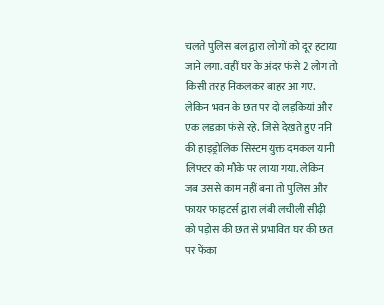चलते पुलिस बल द्वारा लोगों को दूर हटाया जाने लगा. वहीं घर के अंदर फंसे 2 लोग तो किसी तरह निकलकर बाहर आ गए. लेकिन भवन के छत पर दो लड़कियां और एक लडक़ा फंसे रहे. जिसे देखते हुए ननि की हाइड्रोलिक सिस्टम युक्त दमकल यानी लिफ्टर को मौके पर लाया गया. लेकिन जब उससे काम नहीं बना तो पुलिस और फायर फाइटर्स द्वारा लंबी लचीली सीढ़ी को पड़ोस की छत से प्रभावित घर की छत पर फेंका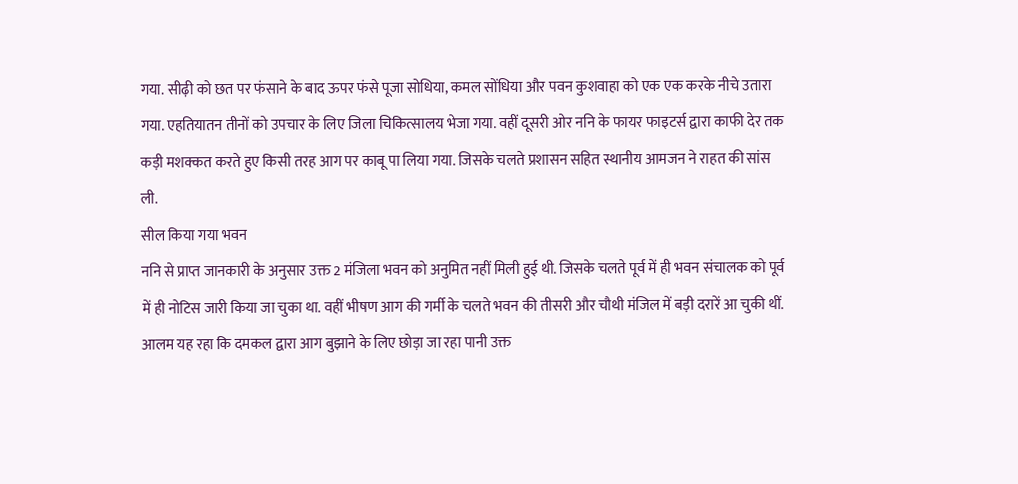गया. सीढ़ी को छत पर फंसाने के बाद ऊपर फंसे पूजा सोधिया, कमल सोंधिया और पवन कुशवाहा को एक एक करके नीचे उतारा गया. एहतियातन तीनों को उपचार के लिए जिला चिकित्सालय भेजा गया. वहीं दूसरी ओर ननि के फायर फाइटर्स द्वारा काफी देर तक कड़ी मशक्कत करते हुए किसी तरह आग पर काबू पा लिया गया. जिसके चलते प्रशासन सहित स्थानीय आमजन ने राहत की सांस ली.
सील किया गया भवन
ननि से प्राप्त जानकारी के अनुसार उक्त 2 मंजिला भवन को अनुमित नहीं मिली हुई थी. जिसके चलते पूर्व में ही भवन संचालक को पूर्व में ही नोटिस जारी किया जा चुका था. वहीं भीषण आग की गर्मी के चलते भवन की तीसरी और चौथी मंजिल में बड़ी दरारें आ चुकी थीं. आलम यह रहा कि दमकल द्वारा आग बुझाने के लिए छोड़ा जा रहा पानी उक्त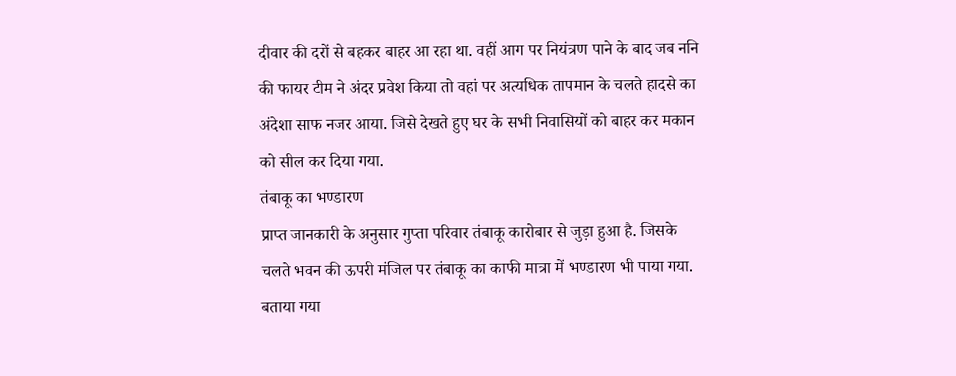दीवार की दरों से बहकर बाहर आ रहा था. वहीं आग पर नियंत्रण पाने के बाद जब ननि की फायर टीम ने अंदर प्रवेश किया तो वहां पर अत्यधिक तापमान के चलते हादसे का अंदेशा साफ नजर आया. जिसे देखते हुए घर के सभी निवासियों को बाहर कर मकान को सील कर दिया गया.
तंबाकू का भण्डारण
प्राप्त जानकारी के अनुसार गुप्ता परिवार तंबाकू कारोबार से जुड़ा हुआ है. जिसके चलते भवन की ऊपरी मंजिल पर तंबाकू का काफी मात्रा में भण्डारण भी पाया गया. बताया गया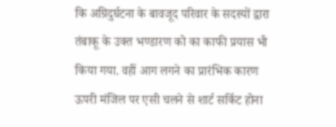कि अग्रिदुर्घटना के बावजूद परिवार के सदस्यों द्वारा तंबाकू के उक्त भण्डारण को का काफी प्रयास भी किया गया. वहीं आग लगने का प्रारंभिक कारण ऊपरी मंजिल पर एसी चलने से शार्ट सर्किट होना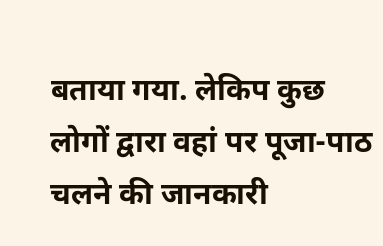बताया गया. लेकिप कुछ लोगों द्वारा वहां पर पूजा-पाठ चलने की जानकारी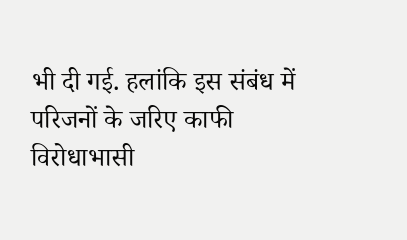भी दी गई. हलांकि इस संबंध में परिजनों के जरिए काफी विरोधाभासी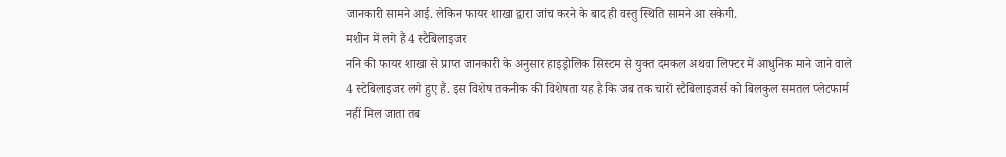जानकारी सामने आई. लेकिन फायर शाखा द्वारा जांच करने के बाद ही वस्तु स्थिति सामने आ सकेगी.
मशीन में लगे हैं 4 स्टैबिलाइजर
ननि की फायर शाखा से प्राप्त जानकारी के अनुसार हाइड्रोलिक सिस्टम से युक्त दमकल अथवा लिफ्टर में आधुनिक माने जाने वाले 4 स्टेबिलाइजर लगे हुए हैं. इस विशेष तकनीक की विशेषता यह है कि जब तक चारों स्टैबिलाइजर्स को बिलकुल समतल प्लेटफार्म नहीं मिल जाता तब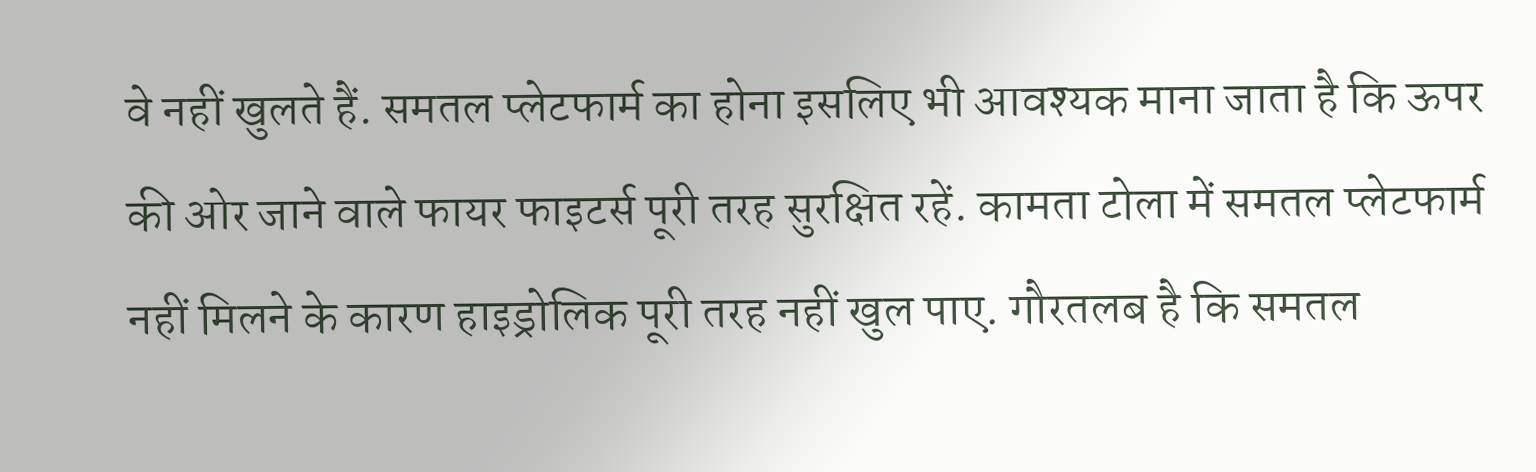वे नहीं खुलते हैं. समतल प्लेटफार्म का होना इसलिए भी आवश्यक माना जाता है कि ऊपर की ओर जाने वाले फायर फाइटर्स पूरी तरह सुरक्षित रहें. कामता टोला में समतल प्लेटफार्म नहीं मिलने के कारण हाइड्रोलिक पूरी तरह नहीं खुल पाए. गौरतलब है कि समतल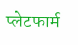प्लेटफार्म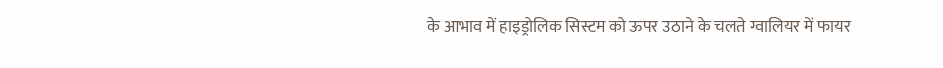के आभाव में हाइड्रोलिक सिस्टम को ऊपर उठाने के चलते ग्वालियर में फायर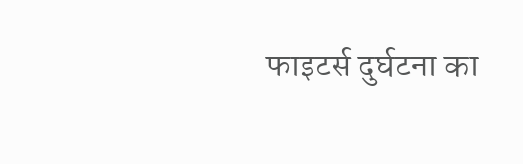फाइटर्स दुर्घटना का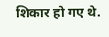शिकार हो गए थे.